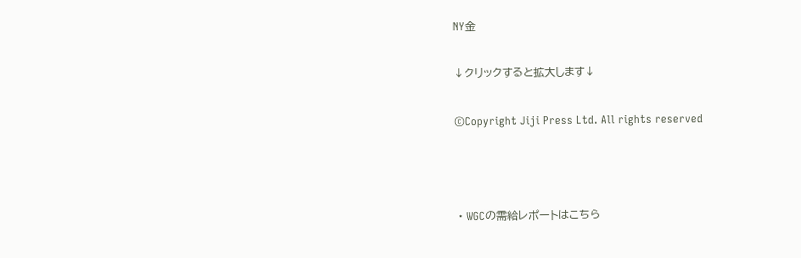NY金

↓クリックすると拡大します↓

©Copyright Jiji Press Ltd. All rights reserved



・WGCの需給レポートはこちら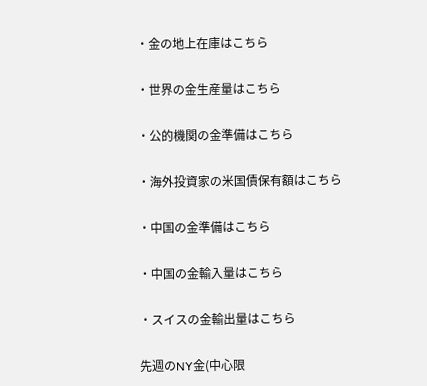・金の地上在庫はこちら

・世界の金生産量はこちら

・公的機関の金準備はこちら

・海外投資家の米国債保有額はこちら

・中国の金準備はこちら

・中国の金輸入量はこちら

・スイスの金輸出量はこちら

先週のNY金(中心限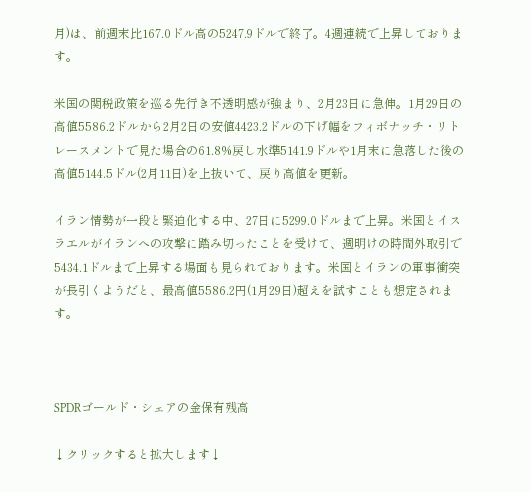月)は、前週末比167.0ドル高の5247.9ドルで終了。4週連続で上昇しております。

米国の関税政策を巡る先行き不透明感が強まり、2月23日に急伸。1月29日の高値5586.2ドルから2月2日の安値4423.2ドルの下げ幅をフィボナッチ・リトレースメントで見た場合の61.8%戻し水準5141.9ドルや1月末に急落した後の高値5144.5ドル(2月11日)を上抜いて、戻り高値を更新。

イラン情勢が一段と緊迫化する中、27日に5299.0ドルまで上昇。米国とイスラエルがイランへの攻撃に踏み切ったことを受けて、週明けの時間外取引で5434.1ドルまで上昇する場面も見られております。米国とイランの軍事衝突が長引くようだと、最高値5586.2円(1月29日)超えを試すことも想定されます。



SPDRゴールド・シェアの金保有残高

↓クリックすると拡大します↓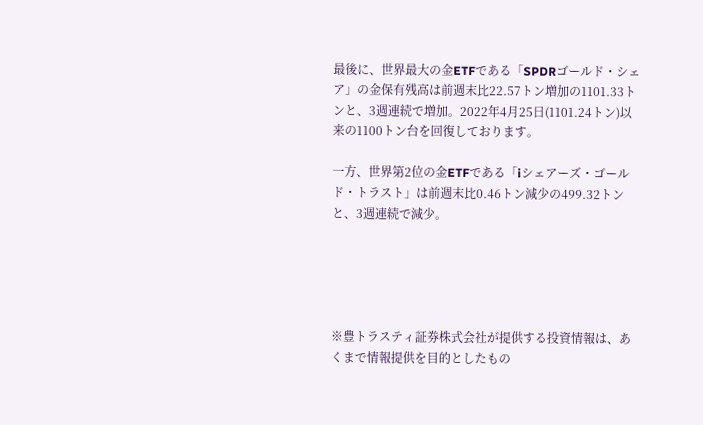最後に、世界最大の金ETFである「SPDRゴールド・シェア」の金保有残高は前週末比22.57トン増加の1101.33トンと、3週連続で増加。2022年4月25日(1101.24トン)以来の1100トン台を回復しております。

一方、世界第2位の金ETFである「iシェアーズ・ゴールド・トラスト」は前週末比0.46トン減少の499.32トンと、3週連続で減少。





※豊トラスティ証券株式会社が提供する投資情報は、あくまで情報提供を目的としたもの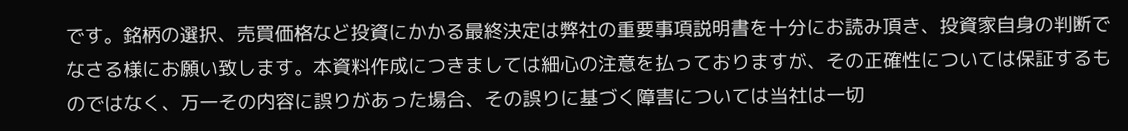です。銘柄の選択、売買価格など投資にかかる最終決定は弊社の重要事項説明書を十分にお読み頂き、投資家自身の判断でなさる様にお願い致します。本資料作成につきましては細心の注意を払っておりますが、その正確性については保証するものではなく、万一その内容に誤りがあった場合、その誤りに基づく障害については当社は一切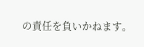の責任を負いかねます。